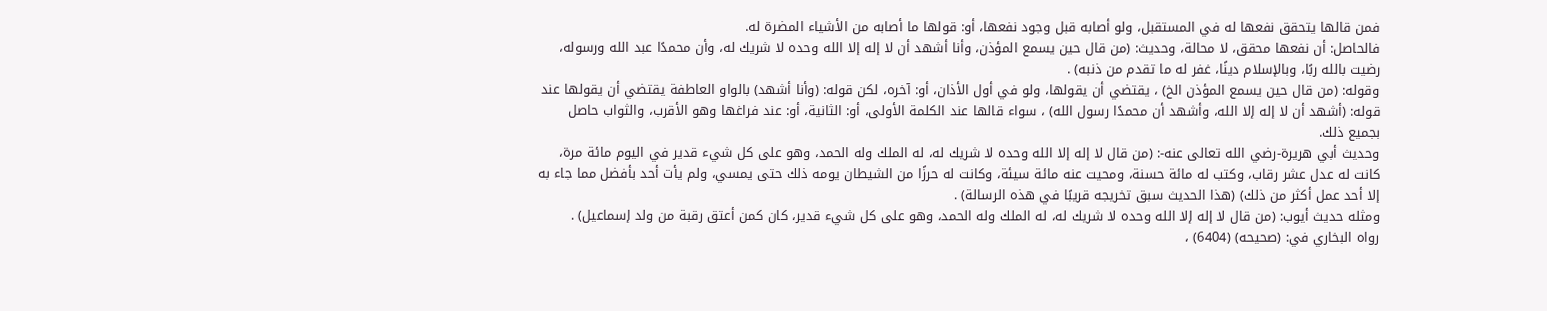فمن قالها يتحقق نفعها له في المستقبل، ولو أصابه قبل وجود نفعها، أو: قولها ما أصابه من الأشياء المضرة له.
فالحاصل: أن نفعها محقق، لا محالة، وحديث: (من قال حين يسمع المؤذن، وأنا أشهد أن لا إله إلا الله وحده لا شريك له، وأن محمدًا عبد الله ورسوله، رضيت بالله ربًا، وبالإسلام دينًا، غفر له ما تقدم من ذنبه) .
وقوله: (من قال حين يسمع المؤذن الخ) ، يقتضي أن يقولها، ولو في أول الأذان، أو: آخره، لكن قوله: (وأنا أشهد) بالواو العاطفة يقتضي أن يقولها عند قوله: (أشهد أن لا إله إلا الله، وأشهد أن محمدًا رسول الله) ، سواء قالها عند الكلمة الأولى، أو: الثانية، أو: عند فراغها وهو الأقرب، والثواب حاصل بجميع ذلك.
وحديث أبي هريرة-رضي الله تعالى عنه-: (من قال لا إله إلا الله وحده لا شريك له، له الملك وله الحمد، وهو على كل شيء قدير في اليوم مائة مرة، كانت له عدل عشر رقاب، وكتب له مائة حسنة، ومحيت عنه مائة سيئة، وكانت له حرزًا من الشيطان يومه ذلك حتى يمسي، ولم يأت أحد بأفضل مما جاء به إلا أحد عمل أكثر من ذلك) (هذا الحديث سبق تخريجه قريبًا في هذه الرسالة) .
ومثله حديث أيوب: (من قال لا إله إلا الله وحده لا شريك له، له الملك وله الحمد، وهو على كل شيء قدير، كان كمن أعتق رقبة من ولد إسماعيل) .
رواه البخاري في: (صحيحه) (6404) ،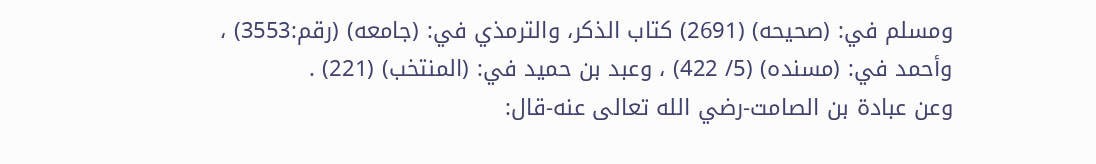ومسلم في: (صحيحه) (2691) كتاب الذكر، والترمذي في: (جامعه) (رقم:3553) ، وأحمد في: (مسنده) (5/ 422) ، وعبد بن حميد في: (المنتخب) (221) .
وعن عبادة بن الصامت-رضي الله تعالى عنه-قال: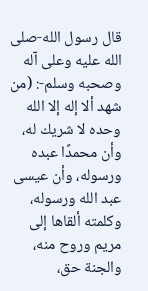قال رسول الله-صلى الله عليه وعلى آله وصحبه وسلم-: (من شهد ألا إله إلا الله وحده لا شريك له، وأن محمدًا عبده ورسوله، وأن عيسى عبد الله ورسوله، وكلمته ألقاها إلى مريم وروح منه، والجنة حق،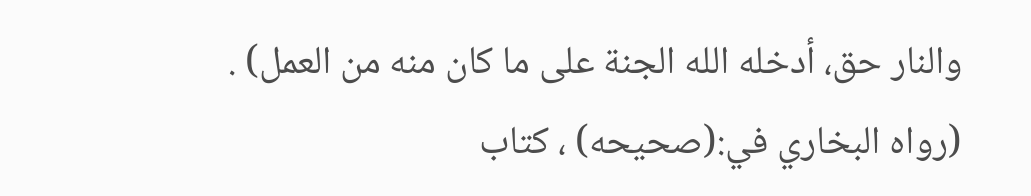والنار حق، أدخله الله الجنة على ما كان منه من العمل) .
(رواه البخاري في:(صحيحه) ، كتاب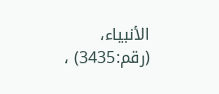الأنبياء، (رقم:3435) ،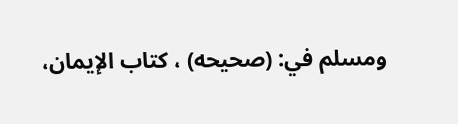ومسلم في: (صحيحه) ، كتاب الإيمان،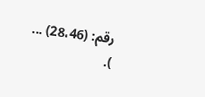رقم: (28،46) ... ).